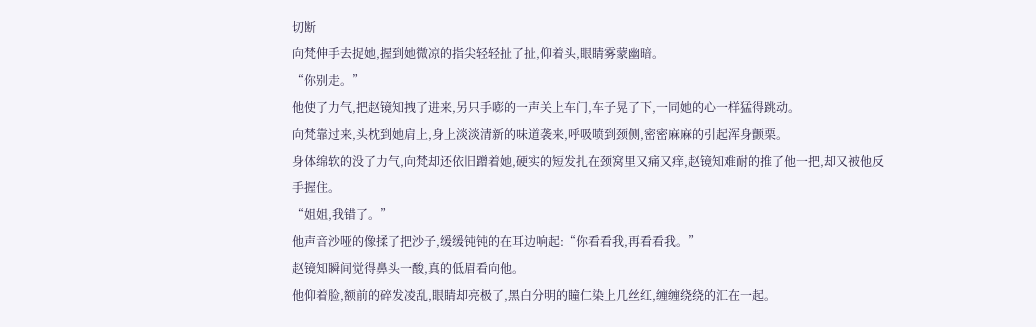切断
向梵伸手去捉她,握到她微凉的指尖轻轻扯了扯,仰着头,眼睛雾蒙幽暗。
“你别走。”
他使了力气,把赵镜知拽了进来,另只手嘭的一声关上车门,车子晃了下,一同她的心一样猛得跳动。
向梵靠过来,头枕到她肩上,身上淡淡清新的味道袭来,呼吸喷到颈侧,密密麻麻的引起浑身颤栗。
身体绵软的没了力气,向梵却还依旧蹭着她,硬实的短发扎在颈窝里又痛又痒,赵镜知难耐的推了他一把,却又被他反手握住。
“姐姐,我错了。”
他声音沙哑的像揉了把沙子,缓缓钝钝的在耳边响起:“你看看我,再看看我。”
赵镜知瞬间觉得鼻头一酸,真的低眉看向他。
他仰着脸,额前的碎发凌乱,眼睛却亮极了,黑白分明的瞳仁染上几丝红,缠缠绕绕的汇在一起。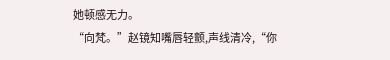她顿感无力。
“向梵。”赵镜知嘴唇轻颤,声线清冷,“你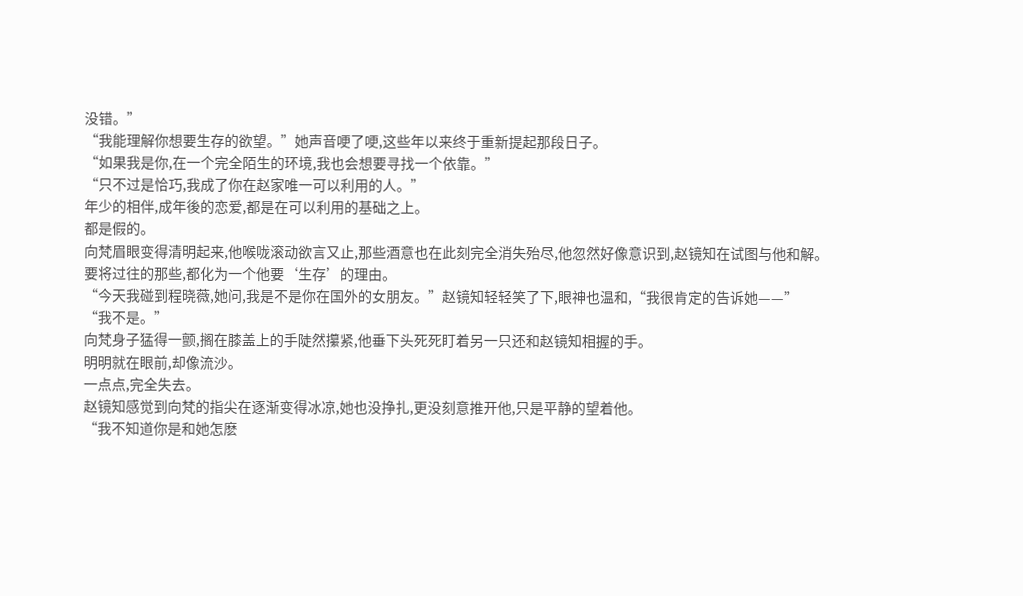没错。”
“我能理解你想要生存的欲望。”她声音哽了哽,这些年以来终于重新提起那段日子。
“如果我是你,在一个完全陌生的环境,我也会想要寻找一个依靠。”
“只不过是恰巧,我成了你在赵家唯一可以利用的人。”
年少的相伴,成年後的恋爱,都是在可以利用的基础之上。
都是假的。
向梵眉眼变得清明起来,他喉咙滚动欲言又止,那些酒意也在此刻完全消失殆尽,他忽然好像意识到,赵镜知在试图与他和解。
要将过往的那些,都化为一个他要‘生存’的理由。
“今天我碰到程晓薇,她问,我是不是你在国外的女朋友。”赵镜知轻轻笑了下,眼神也温和,“我很肯定的告诉她——”
“我不是。”
向梵身子猛得一颤,搁在膝盖上的手陡然攥紧,他垂下头死死盯着另一只还和赵镜知相握的手。
明明就在眼前,却像流沙。
一点点,完全失去。
赵镜知感觉到向梵的指尖在逐渐变得冰凉,她也没挣扎,更没刻意推开他,只是平静的望着他。
“我不知道你是和她怎麽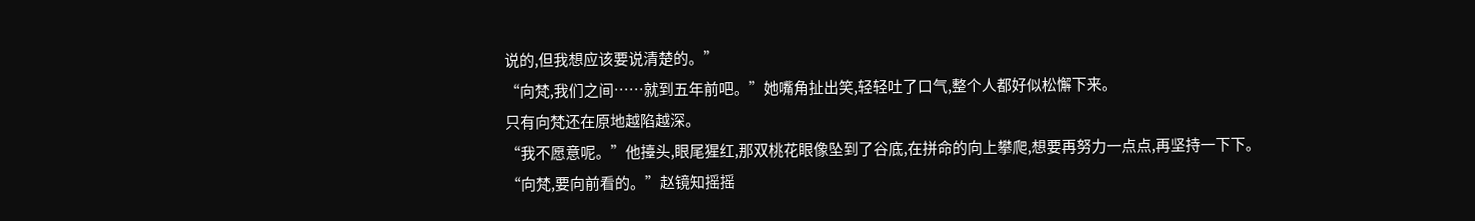说的,但我想应该要说清楚的。”
“向梵,我们之间……就到五年前吧。”她嘴角扯出笑,轻轻吐了口气,整个人都好似松懈下来。
只有向梵还在原地越陷越深。
“我不愿意呢。”他擡头,眼尾猩红,那双桃花眼像坠到了谷底,在拼命的向上攀爬,想要再努力一点点,再坚持一下下。
“向梵,要向前看的。”赵镜知摇摇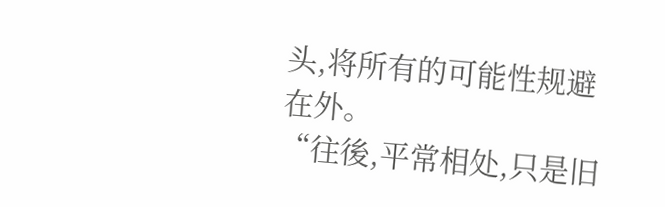头,将所有的可能性规避在外。
“往後,平常相处,只是旧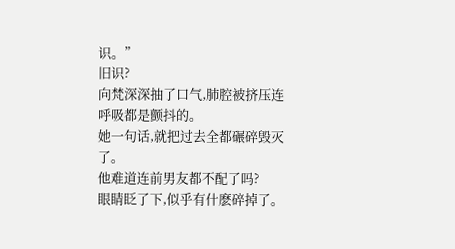识。”
旧识?
向梵深深抽了口气,肺腔被挤压连呼吸都是颤抖的。
她一句话,就把过去全都碾碎毁灭了。
他难道连前男友都不配了吗?
眼睛眨了下,似乎有什麽碎掉了。